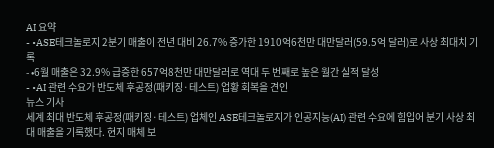AI 요약
- •ASE테크놀로지 2분기 매출이 전년 대비 26.7% 증가한 1910억6천만 대만달러(59.5억 달러)로 사상 최대치 기록
- •6월 매출은 32.9% 급증한 657억8천만 대만달러로 역대 두 번째로 높은 월간 실적 달성
- •AI 관련 수요가 반도체 후공정(패키징·테스트) 업황 회복을 견인
뉴스 기사
세계 최대 반도체 후공정(패키징·테스트) 업체인 ASE테크놀로지가 인공지능(AI) 관련 수요에 힘입어 분기 사상 최대 매출을 기록했다. 현지 매체 보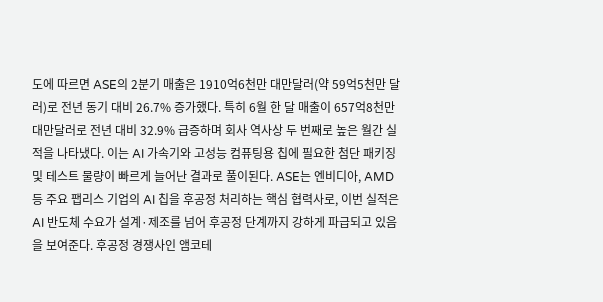도에 따르면 ASE의 2분기 매출은 1910억6천만 대만달러(약 59억5천만 달러)로 전년 동기 대비 26.7% 증가했다. 특히 6월 한 달 매출이 657억8천만 대만달러로 전년 대비 32.9% 급증하며 회사 역사상 두 번째로 높은 월간 실적을 나타냈다. 이는 AI 가속기와 고성능 컴퓨팅용 칩에 필요한 첨단 패키징 및 테스트 물량이 빠르게 늘어난 결과로 풀이된다. ASE는 엔비디아, AMD 등 주요 팹리스 기업의 AI 칩을 후공정 처리하는 핵심 협력사로, 이번 실적은 AI 반도체 수요가 설계·제조를 넘어 후공정 단계까지 강하게 파급되고 있음을 보여준다. 후공정 경쟁사인 앰코테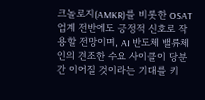크놀로지(AMKR)를 비롯한 OSAT 업계 전반에도 긍정적 신호로 작용할 전망이며, AI 반도체 밸류체인의 견조한 수요 사이클이 당분간 이어질 것이라는 기대를 키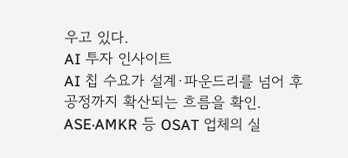우고 있다.
AI 투자 인사이트
AI 칩 수요가 설계·파운드리를 넘어 후공정까지 확산되는 흐름을 확인. ASE·AMKR 등 OSAT 업체의 실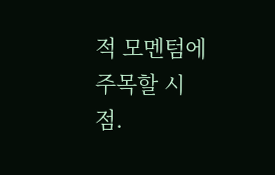적 모멘텀에 주목할 시점.